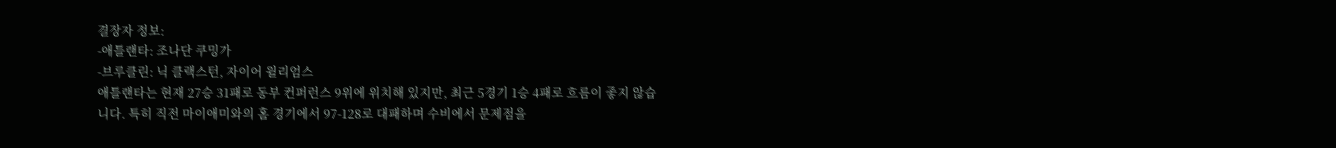결장자 정보:
-애틀랜타: 조나단 쿠밍가
-브루클린: 닉 클랙스턴, 자이어 윌리엄스
애틀랜타는 현재 27승 31패로 동부 컨퍼런스 9위에 위치해 있지만, 최근 5경기 1승 4패로 흐름이 좋지 않습니다. 특히 직전 마이애미와의 홈 경기에서 97-128로 대패하며 수비에서 문제점을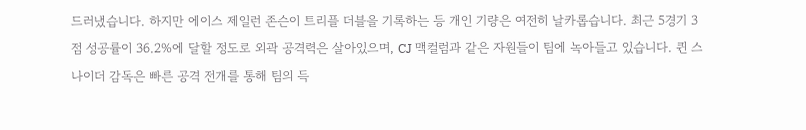드러냈습니다. 하지만 에이스 제일런 존슨이 트리플 더블을 기록하는 등 개인 기량은 여전히 날카롭습니다. 최근 5경기 3점 성공률이 36.2%에 달할 정도로 외곽 공격력은 살아있으며, CJ 맥컬럼과 같은 자원들이 팀에 녹아들고 있습니다. 퀸 스나이더 감독은 빠른 공격 전개를 통해 팀의 득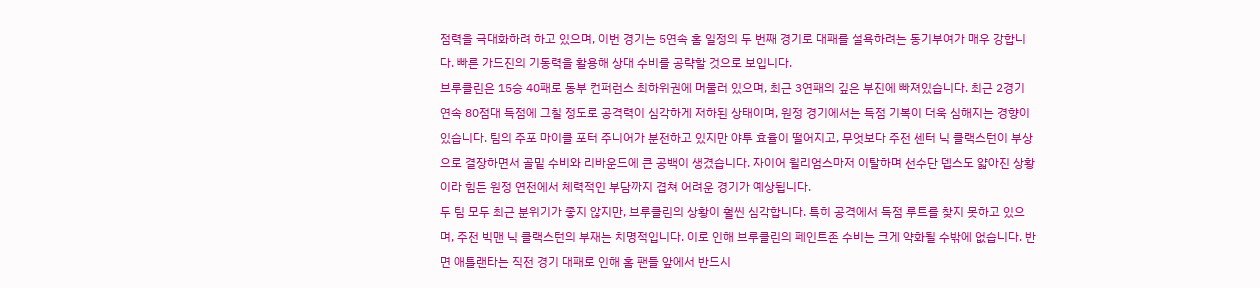점력을 극대화하려 하고 있으며, 이번 경기는 5연속 홈 일정의 두 번째 경기로 대패를 설욕하려는 동기부여가 매우 강합니다. 빠른 가드진의 기동력을 활용해 상대 수비를 공략할 것으로 보입니다.
브루클린은 15승 40패로 동부 컨퍼런스 최하위권에 머물러 있으며, 최근 3연패의 깊은 부진에 빠져있습니다. 최근 2경기 연속 80점대 득점에 그칠 정도로 공격력이 심각하게 저하된 상태이며, 원정 경기에서는 득점 기복이 더욱 심해지는 경향이 있습니다. 팀의 주포 마이클 포터 주니어가 분전하고 있지만 야투 효율이 떨어지고, 무엇보다 주전 센터 닉 클랙스턴이 부상으로 결장하면서 골밑 수비와 리바운드에 큰 공백이 생겼습니다. 자이어 윌리엄스마저 이탈하며 선수단 뎁스도 얇아진 상황이라 힘든 원정 연전에서 체력적인 부담까지 겹쳐 어려운 경기가 예상됩니다.
두 팀 모두 최근 분위기가 좋지 않지만, 브루클린의 상황이 훨씬 심각합니다. 특히 공격에서 득점 루트를 찾지 못하고 있으며, 주전 빅맨 닉 클랙스턴의 부재는 치명적입니다. 이로 인해 브루클린의 페인트존 수비는 크게 약화될 수밖에 없습니다. 반면 애틀랜타는 직전 경기 대패로 인해 홈 팬들 앞에서 반드시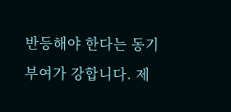반등해야 한다는 동기부여가 강합니다. 제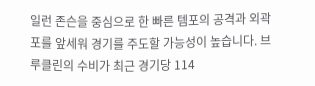일런 존슨을 중심으로 한 빠른 템포의 공격과 외곽포를 앞세워 경기를 주도할 가능성이 높습니다. 브루클린의 수비가 최근 경기당 114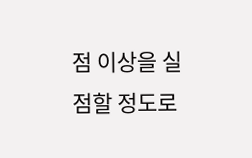점 이상을 실점할 정도로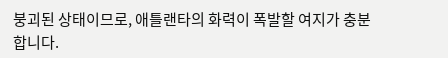붕괴된 상태이므로, 애틀랜타의 화력이 폭발할 여지가 충분합니다.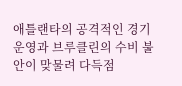애틀랜타의 공격적인 경기 운영과 브루클린의 수비 불안이 맞물려 다득점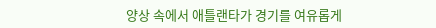양상 속에서 애틀랜타가 경기를 여유롭게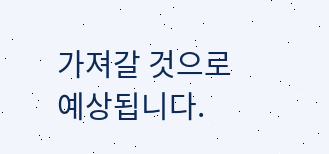가져갈 것으로 예상됩니다.